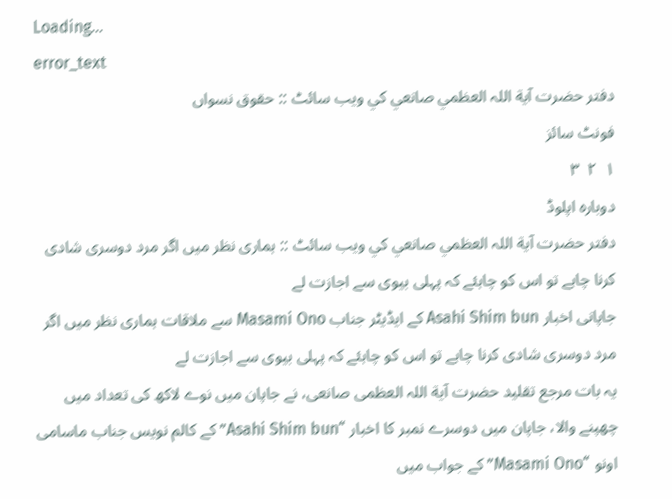Loading...
error_text
دفتر حضرت آية اللہ العظمي صانعي کي ويب سائٹ :: حقوق نسواں
فونٹ سائز
۱  ۲  ۳
دوبارہ اپلوڈ
دفتر حضرت آية اللہ العظمي صانعي کي ويب سائٹ :: ہماری نظر میں اگر مرد دوسری شادی کرنا چاہے تو اس کو چاہئے کہ پہلی بیوی سے اجازت لے
جاپانی اخبار Asahi Shim bun کے ایڈیٹر جناب Masami Ono سے ملاقات ہماری نظر میں اگر مرد دوسری شادی کرنا چاہے تو اس کو چاہئے کہ پہلی بیوی سے اجازت لے
یہ بات مرجع تقلید حضرت آیة اللہ العظمی صانعی، نے جاپان میں نوے لاکھ کی تعداد میں چھپنے والا، جاپان میں دوسرے نمبر کا اخبار “Asahi Shim bun” کے کالم نویس جناب ماسامی اونو “Masami Ono” کے جواب میں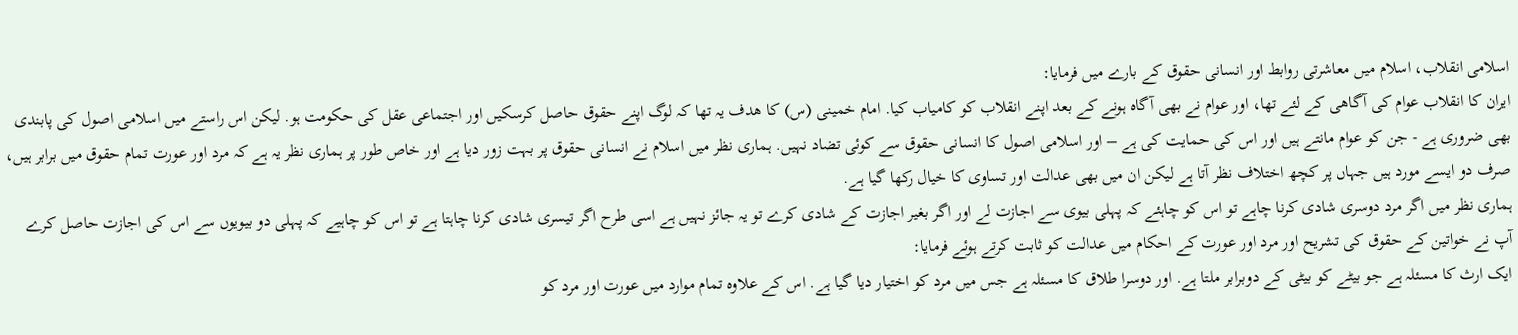اسلامی انقلاب، اسلام میں معاشرتی روابط اور انسانی حقوق کے بارے میں فرمایا:
ایران کا انقلاب عوام کی آگاھی کے لئے تھا، اور عوام نے بھی آگاہ ہونے کے بعد اپنے انقلاب کو کامیاب کیا. امام خمینی (س) کا ھدف یہ تھا کہ لوگ اپنے حقوق حاصل کرسکیں اور اجتماعی عقل کی حکومت ہو. لیکن اس راستے میں اسلامی اصول کی پابندی بھی ضروری ہے - جن کو عوام مانتے ہیں اور اس کی حمایت کی ہے – اور اسلامی اصول کا انسانی حقوق سے کوئی تضاد نہیں. ہماری نظر میں اسلام نے انسانی حقوق پر بہت زور دیا ہے اور خاص طور پر ہماری نظر یہ ہے کہ مرد اور عورت تمام حقوق میں برابر ہیں، صرف دو ایسے مورد ہیں جہاں پر کچھ اختلاف نظر آتا ہے لیکن ان میں بھی عدالت اور تساوی کا خیال رکھا گیا ہے.
ہماری نظر میں اگر مرد دوسری شادی کرنا چاہے تو اس کو چاہئے کہ پہلی بیوی سے اجازت لے اور اگر بغیر اجازت کے شادی کرے تو یہ جائز نہیں ہے اسی طرح اگر تیسری شادی کرنا چاہتا ہے تو اس کو چاہیے کہ پہلی دو بیویوں سے اس کی اجازت حاصل کرے
آپ نے خواتین کے حقوق کی تشریح اور مرد اور عورت کے احکام میں عدالت کو ثابت کرتے ہوئے فرمایا:
ایک ارث کا مسئلہ ہے جو بیٹے کو بیٹی کے دوبرابر ملتا ہے. اور دوسرا طلاق کا مسئلہ ہے جس میں مرد کو اختیار دیا گیا ہے. اس کے علاوہ تمام موارد میں عورت اور مرد کو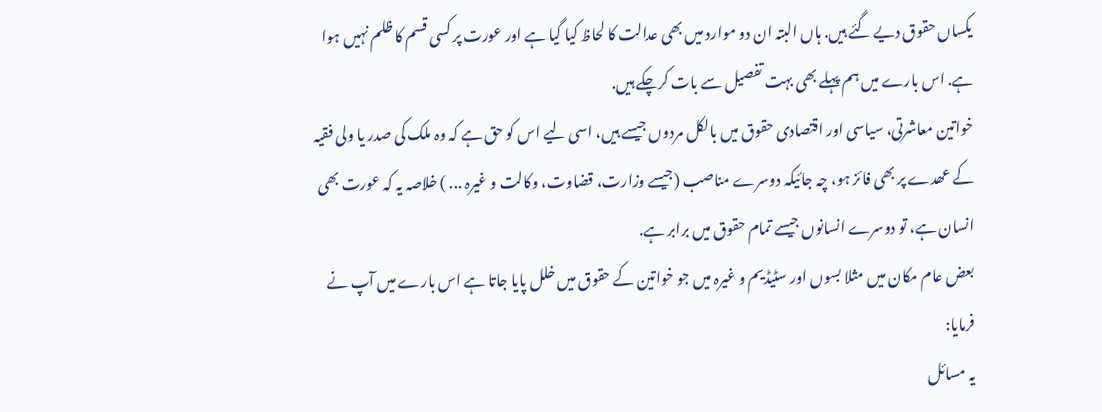یکساں حقوق دیے گئے ہیں. ہاں البتہ ان دو موارد میں بھی عدالت کا لحاظ کیا گیا ہے اور عورت پر کسی قسم کا ظلم نہیں ہوا ہے. اس بارے میں ہم پہلے بھی بہت تفصیل سے بات کرچکے ہیں.
خواتین معاشرتی، سیاسی اور اقتصادی حقوق میں بالکل مردوں جیسے ہیں، اسی لیے اس کو حق ہے کہ وہ ملک کی صدر یا ولی فقیہ کے عھدے پر بھی فائز ہو، چہ جائیکہ دوسرے مناصب (جیسے وزارت، قضاوت، وکالت و غیرہ ... ) خلاصہ یہ کہ عورت بھی انسان ہے، تو دوسرے انسانوں جیسے تمام حقوق میں برابر ہے.
بعض عام مکان میں مثلا بسوں اور سٹیڈیم و غیرہ میں جو خواتین کے حقوق میں خلل پایا جاتا ہے اس بارے میں آپ نے فرمایا:
یہ مسائل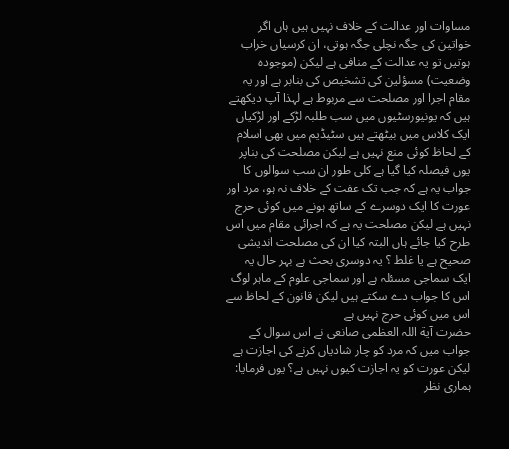مساوات اور عدالت کے خلاف نہیں ہیں ہاں اگر خواتین کی جگہ نچلی جگہ ہوتی، ان کرسیاں خراب ہوتیں تو یہ عدالت کے منافی ہے لیکن (موجودہ وضعیت) مسؤلین کی تشخیص کی بنابر ہے اور یہ مقام اجرا اور مصلحت سے مربوط ہے لہذا آپ دیکھتے ہیں کہ یونیورسٹیوں میں سب طلبہ لڑکے اور لڑکیاں ایک کلاس میں بیٹھتے ہیں سٹیڈیم میں بھی اسلام کے لحاظ کوئی منع نہیں ہے لیکن مصلحت کی بناپر یوں فیصلہ کیا گیا ہے کلی طور ان سب سوالوں کا جواب یہ ہے کہ جب تک عفت کے خلاف نہ ہو، مرد اور عورت کا ایک دوسرے کے ساتھ ہونے میں کوئی حرج نہیں ہے لیکن مصلحت یہ ہے کہ اجرائی مقام میں اس طرح کیا جائے ہاں البتہ کیا ان کی مصلحت اندیشی صحیح ہے یا غلط ؟ یہ دوسری بحث ہے بہر حال یہ ایک سماجی مسئلہ ہے اور سماجی علوم کے ماہر لوگ اس کا جواب دے سکتے ہیں لیکن قانون کے لحاظ سے اس میں کوئی حرج نہیں ہے
حضرت آیة اللہ العظمی صانعی نے اس سوال کے جواب میں کہ مرد کو چار شادیاں کرنے کی اجازت ہے لیکن عورت کو یہ اجازت کیوں نہیں ہے؟ یوں فرمایا:
ہماری نظر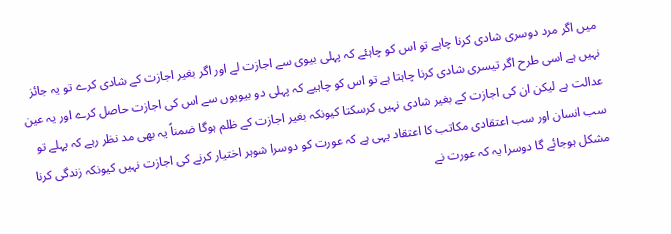میں اگر مرد دوسری شادی کرنا چاہے تو اس کو چاہئے کہ پہلی بیوی سے اجازت لے اور اگر بغیر اجازت کے شادی کرے تو یہ جائز نہیں ہے اسی طرح اگر تیسری شادی کرنا چاہتا ہے تو اس کو چاہیے کہ پہلی دو بیویوں سے اس کی اجازت حاصل کرے اور یہ عین عدالت ہے لیکن ان کی اجازت کے بغیر شادی نہیں کرسکتا کیونکہ بغیر اجازت کے ظلم ہوگا ضمناً یہ بھی مد نظر رہے کہ پہلے تو سب انسان اور سب اعتقادی مکاتب کا اعتقاد یہی ہے کہ عورت کو دوسرا شوہر اختیار کرنے کی اجازت نہیں کیونکہ زندگی کرنا مشکل ہوجائے گا دوسرا یہ کہ عورت نے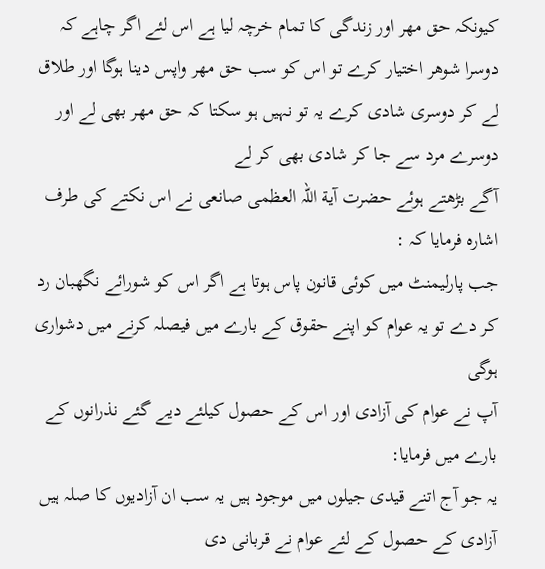کیونکہ حق مھر اور زندگی کا تمام خرچہ لیا ہے اس لئے اگر چاہے کہ دوسرا شوھر اختیار کرے تو اس کو سب حق مھر واپس دینا ہوگا اور طلاق لے کر دوسری شادی کرے یہ تو نہیں ہو سکتا کہ حق مھر بھی لے اور دوسرے مرد سے جا کر شادی بھی کر لے
آگے بڑھتے ہوئے حضرت آیة اللہ العظمی صانعی نے اس نکتے کی طرف اشارہ فرمایا کہ :
جب پارلیمنٹ میں کوئی قانون پاس ہوتا ہے اگر اس کو شورائے نگھبان رد کر دے تو یہ عوام کو اپنے حقوق کے بارے میں فیصلہ کرنے میں دشواری ہوگی
آپ نے عوام کی آزادی اور اس کے حصول کیلئے دیے گئے نذرانوں کے بارے میں فرمایا:
یہ جو آج اتنے قیدی جیلوں میں موجود ہیں یہ سب ان آزادیوں کا صلہ ہیں آزادی کے حصول کے لئے عوام نے قربانی دی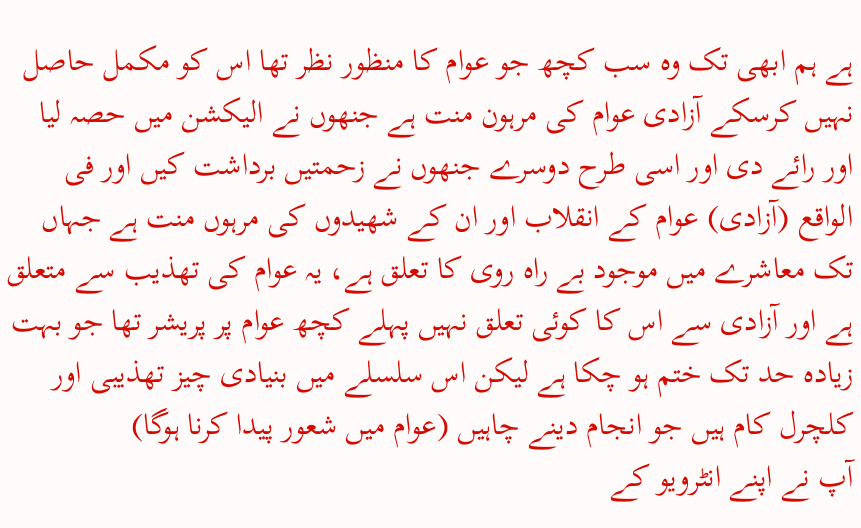ہے ہم ابھی تک وہ سب کچھ جو عوام کا منظور نظر تھا اس کو مکمل حاصل نہیں کرسکے آزادی عوام کی مرہون منت ہے جنھوں نے الیکشن میں حصہ لیا اور رائے دی اور اسی طرح دوسرے جنھوں نے زحمتیں برداشت کیں اور فی الواقع (آزادی) عوام کے انقلاب اور ان کے شھیدوں کی مرہوں منت ہے جہاں تک معاشرے میں موجود بے راہ روی کا تعلق ہے، یہ عوام کی تھذیب سے متعلق ہے اور آزادی سے اس کا کوئی تعلق نہیں پہلے کچھ عوام پر پریشر تھا جو بہت زیادہ حد تک ختم ہو چکا ہے لیکن اس سلسلے میں بنیادی چیز تھذیبی اور کلچرل کام ہیں جو انجام دینے چاہیں (عوام میں شعور پیدا کرنا ہوگا)
آپ نے اپنے انٹرویو کے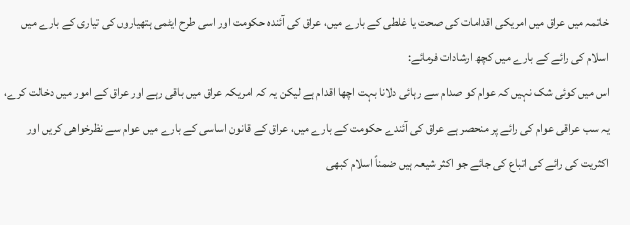خاتمہ میں عراق میں امریکی اقدامات کی صحت یا غلطی کے بارے میں، عراق کی آئندہ حکومت اور اسی طرح ایٹمی ہتھیاروں کی تیاری کے بارے میں اسلام کی رائے کے بارے میں کچھ ارشادات فرمائے:
اس میں کوئی شک نہیں کہ عوام کو صدام سے رہائی دلانا بہت اچھا اقدام ہے لیکن یہ کہ امریکہ عراق میں باقی رہے اور عراق کے امور میں دخالت کرے، یہ سب عراقی عوام کی رائے پر منحصر ہے عراق کی آئندے حکومت کے بارے میں، عراق کے قانون اساسی کے بارے میں عوام سے نظرخواھی کریں اور اکثریت کی رائے کی اتباع کی جائے جو اکثر شیعہ ہیں ضمناً اسلام کبھی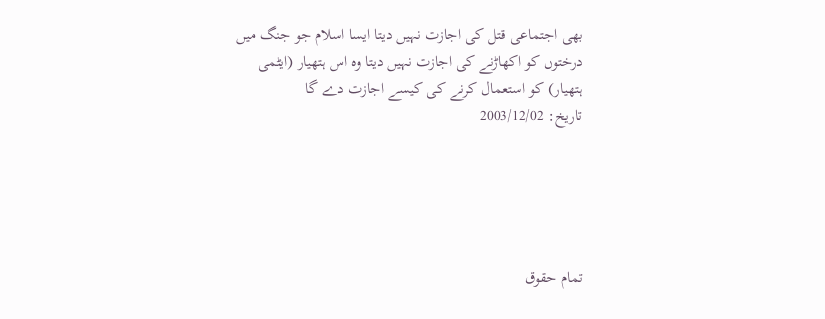بھی اجتماعی قتل کی اجازت نہیں دیتا ایسا اسلام جو جنگ میں درختوں کو اکھاڑنے کی اجازت نہیں دیتا وہ اس ہتھیار (ایٹمی ہتھیار) کو استعمال کرنے کی کیسے اجازت دے گا
تاريخ: 2003/12/02





تمام حقوق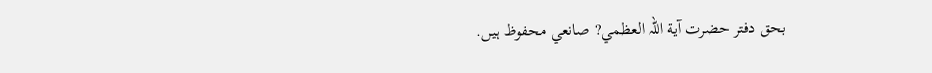بحق دفتر حضرت آية اللہ العظمي? صانعي محفوظ ہيں.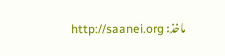ماخذ: http://saanei.org